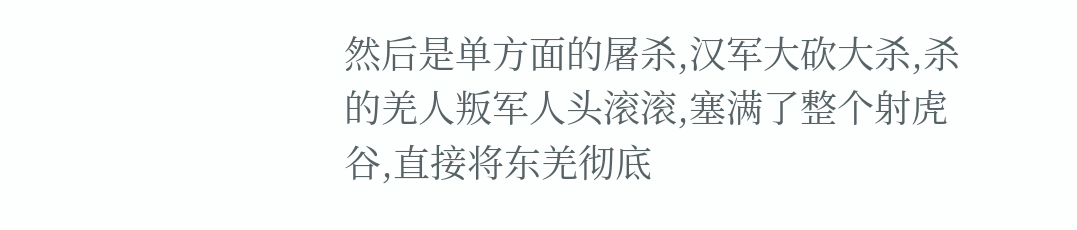然后是单方面的屠杀,汉军大砍大杀,杀的羌人叛军人头滚滚,塞满了整个射虎谷,直接将东羌彻底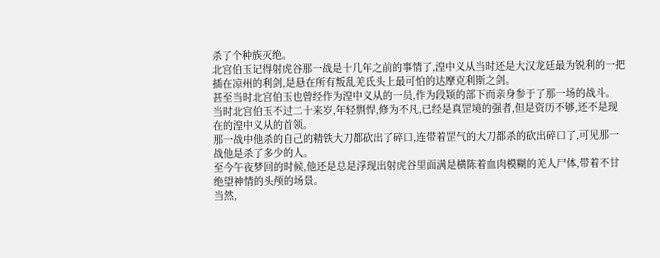杀了个种族灭绝。
北宫伯玉记得射虎谷那一战是十几年之前的事情了,湟中义从当时还是大汉龙廷最为锐利的一把插在凉州的利剑,是悬在所有叛乱羌氐头上最可怕的达摩克利斯之剑。
甚至当时北宫伯玉也曾经作为湟中义从的一员,作为段颎的部下而亲身参于了那一场的战斗。
当时北宫伯玉不过二十来岁,年轻剽悍,修为不凡,已经是真罡境的强者,但是资历不够,还不是现在的湟中义从的首领。
那一战中他杀的自己的精铁大刀都砍出了碎口,连带着罡气的大刀都杀的砍出碎口了,可见那一战他是杀了多少的人。
至今午夜梦回的时候,他还是总是浮现出射虎谷里面满是横陈着血肉模糊的羌人尸体,带着不甘绝望神情的头颅的场景。
当然,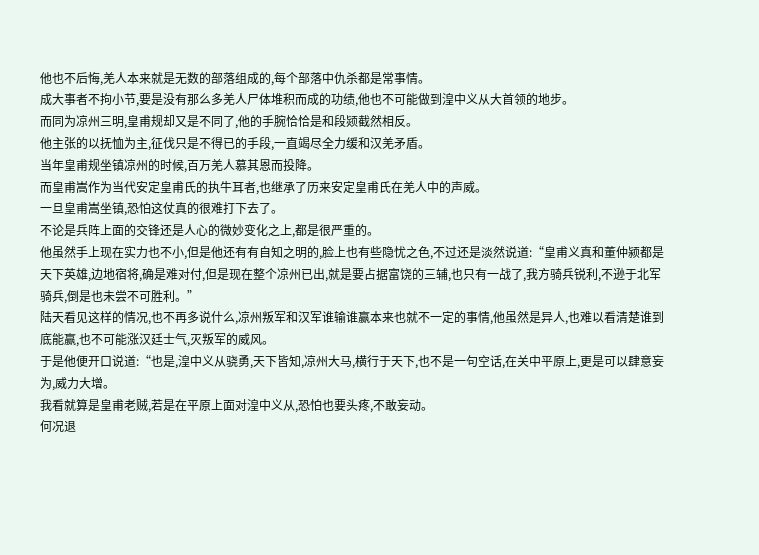他也不后悔,羌人本来就是无数的部落组成的,每个部落中仇杀都是常事情。
成大事者不拘小节,要是没有那么多羌人尸体堆积而成的功绩,他也不可能做到湟中义从大首领的地步。
而同为凉州三明,皇甫规却又是不同了,他的手腕恰恰是和段颎截然相反。
他主张的以抚恤为主,征伐只是不得已的手段,一直竭尽全力缓和汉羌矛盾。
当年皇甫规坐镇凉州的时候,百万羌人慕其恩而投降。
而皇甫嵩作为当代安定皇甫氏的执牛耳者,也继承了历来安定皇甫氏在羌人中的声威。
一旦皇甫嵩坐镇,恐怕这仗真的很难打下去了。
不论是兵阵上面的交锋还是人心的微妙变化之上,都是很严重的。
他虽然手上现在实力也不小,但是他还有有自知之明的,脸上也有些隐忧之色,不过还是淡然说道:“皇甫义真和董仲颍都是天下英雄,边地宿将,确是难对付,但是现在整个凉州已出,就是要占据富饶的三辅,也只有一战了,我方骑兵锐利,不逊于北军骑兵,倒是也未尝不可胜利。”
陆天看见这样的情况,也不再多说什么,凉州叛军和汉军谁输谁赢本来也就不一定的事情,他虽然是异人,也难以看清楚谁到底能赢,也不可能涨汉廷士气,灭叛军的威风。
于是他便开口说道:“也是,湟中义从骁勇,天下皆知,凉州大马,横行于天下,也不是一句空话,在关中平原上,更是可以肆意妄为,威力大增。
我看就算是皇甫老贼,若是在平原上面对湟中义从,恐怕也要头疼,不敢妄动。
何况退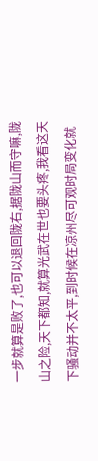一步就算是败了,也可以退回陇右,据陇山而守嘛,陇山之险,天下都知,就算光武在世也要头疼,我看这天下骚动并不太平,到时候在凉州尽可观时局变化就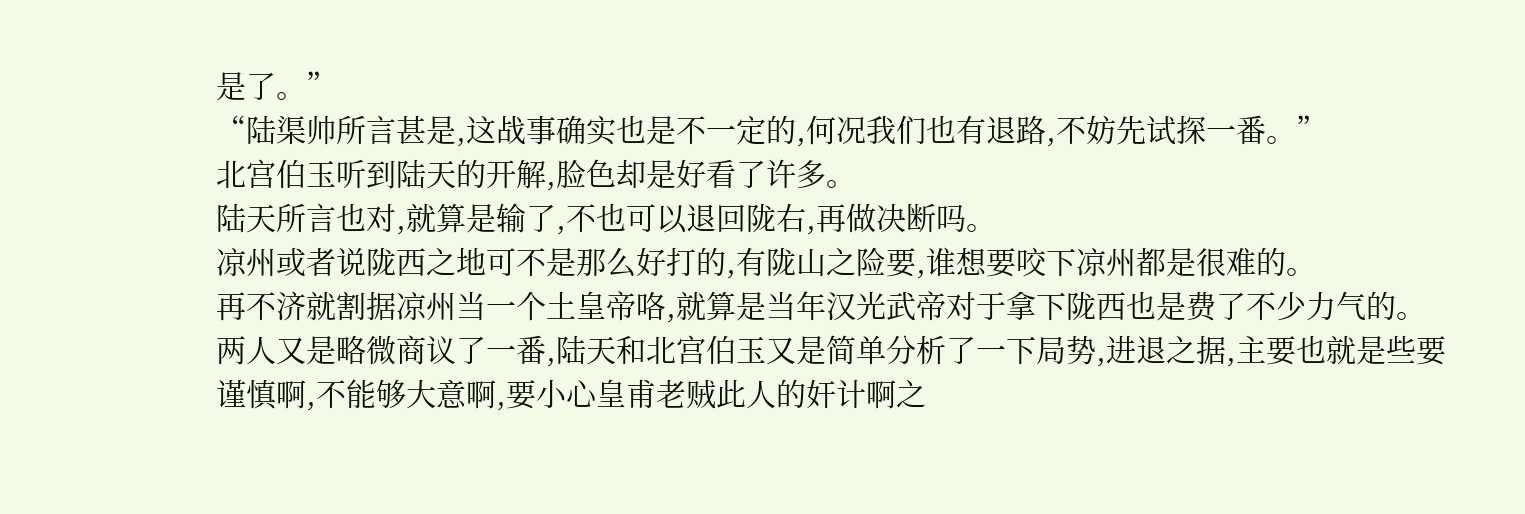是了。”
“陆渠帅所言甚是,这战事确实也是不一定的,何况我们也有退路,不妨先试探一番。”
北宫伯玉听到陆天的开解,脸色却是好看了许多。
陆天所言也对,就算是输了,不也可以退回陇右,再做决断吗。
凉州或者说陇西之地可不是那么好打的,有陇山之险要,谁想要咬下凉州都是很难的。
再不济就割据凉州当一个土皇帝咯,就算是当年汉光武帝对于拿下陇西也是费了不少力气的。
两人又是略微商议了一番,陆天和北宫伯玉又是简单分析了一下局势,进退之据,主要也就是些要谨慎啊,不能够大意啊,要小心皇甫老贼此人的奸计啊之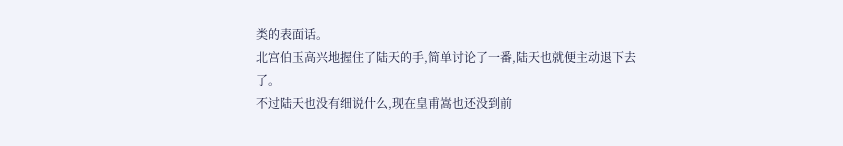类的表面话。
北宫伯玉高兴地握住了陆天的手,简单讨论了一番,陆天也就便主动退下去了。
不过陆天也没有细说什么,现在皇甫嵩也还没到前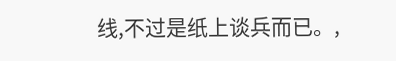线,不过是纸上谈兵而已。,